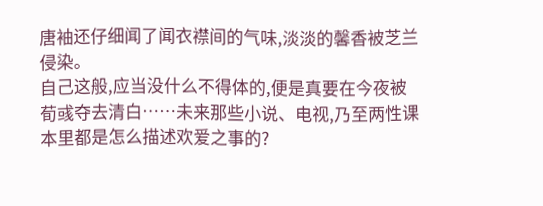唐袖还仔细闻了闻衣襟间的气味,淡淡的馨香被芝兰侵染。
自己这般,应当没什么不得体的,便是真要在今夜被荀彧夺去清白……未来那些小说、电视,乃至两性课本里都是怎么描述欢爱之事的?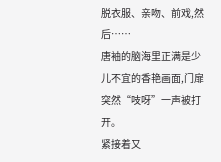脱衣服、亲吻、前戏,然后……
唐袖的脑海里正满是少儿不宜的香艳画面,门扉突然“吱呀”一声被打开。
紧接着又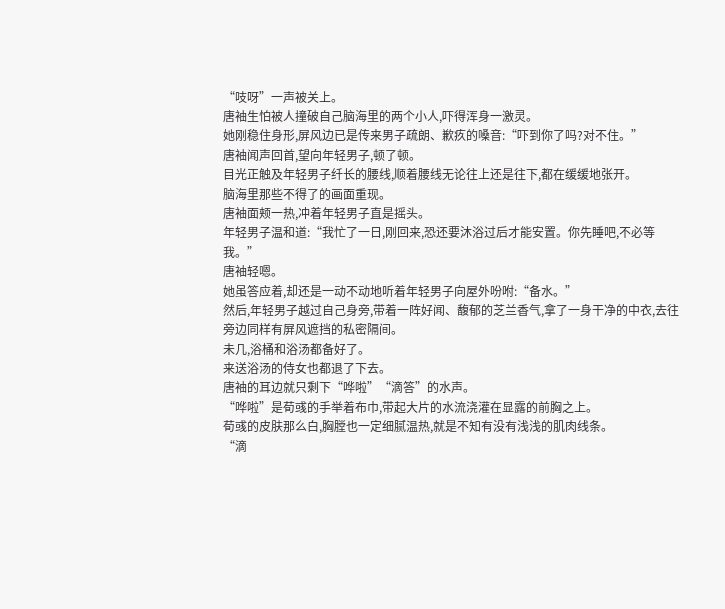“吱呀”一声被关上。
唐袖生怕被人撞破自己脑海里的两个小人,吓得浑身一激灵。
她刚稳住身形,屏风边已是传来男子疏朗、歉疚的嗓音:“吓到你了吗?对不住。”
唐袖闻声回首,望向年轻男子,顿了顿。
目光正触及年轻男子纤长的腰线,顺着腰线无论往上还是往下,都在缓缓地张开。
脑海里那些不得了的画面重现。
唐袖面颊一热,冲着年轻男子直是摇头。
年轻男子温和道:“我忙了一日,刚回来,恐还要沐浴过后才能安置。你先睡吧,不必等我。”
唐袖轻嗯。
她虽答应着,却还是一动不动地听着年轻男子向屋外吩咐:“备水。”
然后,年轻男子越过自己身旁,带着一阵好闻、馥郁的芝兰香气,拿了一身干净的中衣,去往旁边同样有屏风遮挡的私密隔间。
未几,浴桶和浴汤都备好了。
来送浴汤的侍女也都退了下去。
唐袖的耳边就只剩下“哗啦”“滴答”的水声。
“哗啦”是荀彧的手举着布巾,带起大片的水流浇灌在显露的前胸之上。
荀彧的皮肤那么白,胸膛也一定细腻温热,就是不知有没有浅浅的肌肉线条。
“滴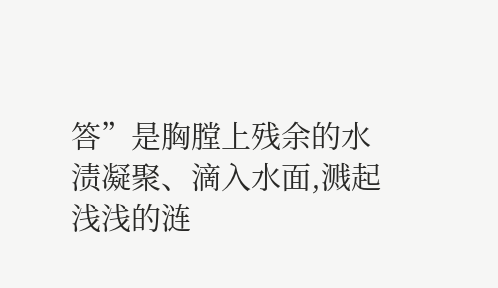答”是胸膛上残余的水渍凝聚、滴入水面,溅起浅浅的涟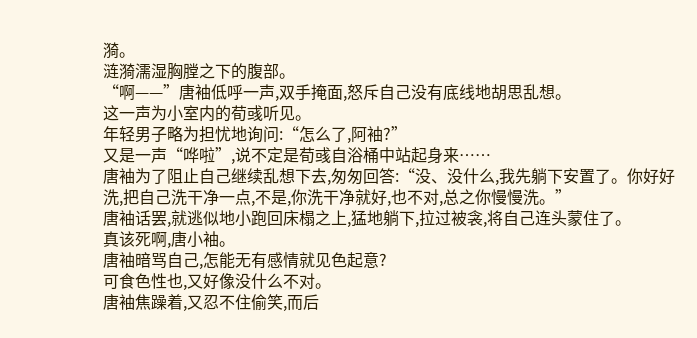漪。
涟漪濡湿胸膛之下的腹部。
“啊——”唐袖低呼一声,双手掩面,怒斥自己没有底线地胡思乱想。
这一声为小室内的荀彧听见。
年轻男子略为担忧地询问:“怎么了,阿袖?”
又是一声“哗啦”,说不定是荀彧自浴桶中站起身来……
唐袖为了阻止自己继续乱想下去,匆匆回答:“没、没什么,我先躺下安置了。你好好洗,把自己洗干净一点,不是,你洗干净就好,也不对,总之你慢慢洗。”
唐袖话罢,就逃似地小跑回床榻之上,猛地躺下,拉过被衾,将自己连头蒙住了。
真该死啊,唐小袖。
唐袖暗骂自己,怎能无有感情就见色起意?
可食色性也,又好像没什么不对。
唐袖焦躁着,又忍不住偷笑,而后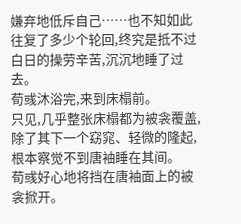嫌弃地低斥自己……也不知如此往复了多少个轮回,终究是抵不过白日的操劳辛苦,沉沉地睡了过去。
荀彧沐浴完,来到床榻前。
只见,几乎整张床榻都为被衾覆盖,除了其下一个窈窕、轻微的隆起,根本察觉不到唐袖睡在其间。
荀彧好心地将挡在唐袖面上的被衾掀开。